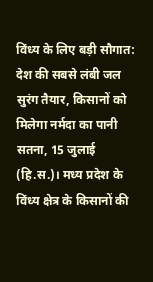विंध्य के लिए बड़ी सौगात: देश की सबसे लंबी जल सुरंग तैयार, किसानों को मिलेगा नर्मदा का पानी
सतना, 15 जुलाई (हि.स.)। मध्य प्रदेश के विंध्य क्षेत्र के किसानों की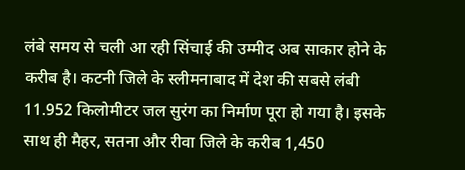लंबे समय से चली आ रही सिंचाई की उम्मीद अब साकार होने के करीब है। कटनी जिले के स्लीमनाबाद में देश की सबसे लंबी 11.952 किलोमीटर जल सुरंग का निर्माण पूरा हो गया है। इसके साथ ही मैहर, सतना और रीवा जिले के करीब 1,450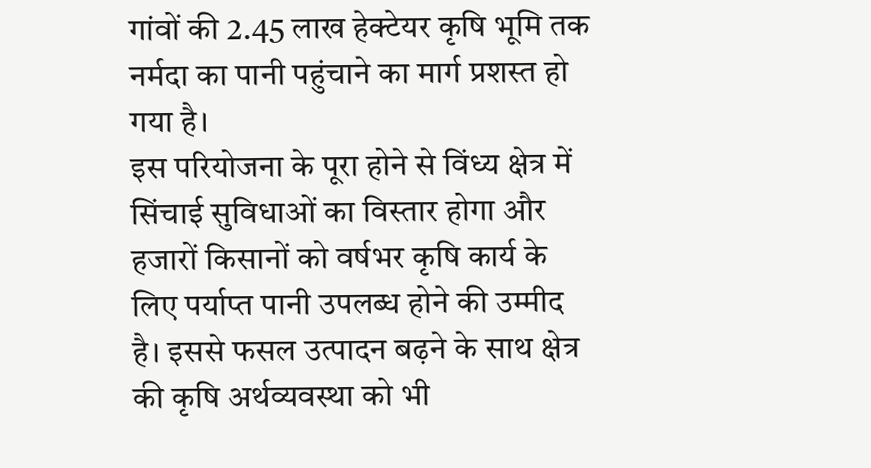गांवों की 2.45 लाख हेक्टेयर कृषि भूमि तक नर्मदा का पानी पहुंचाने का मार्ग प्रशस्त हो गया है।
इस परियोजना के पूरा होने से विंध्य क्षेत्र में सिंचाई सुविधाओं का विस्तार होगा और हजारों किसानों को वर्षभर कृषि कार्य के लिए पर्याप्त पानी उपलब्ध होने की उम्मीद है। इससे फसल उत्पादन बढ़ने के साथ क्षेत्र की कृषि अर्थव्यवस्था को भी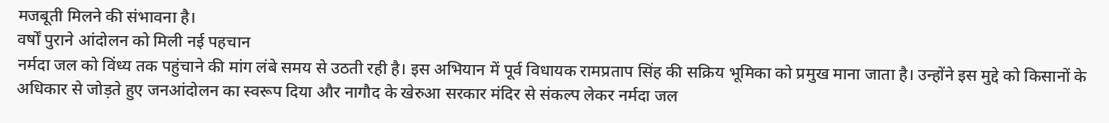मजबूती मिलने की संभावना है।
वर्षों पुराने आंदोलन को मिली नई पहचान
नर्मदा जल को विंध्य तक पहुंचाने की मांग लंबे समय से उठती रही है। इस अभियान में पूर्व विधायक रामप्रताप सिंह की सक्रिय भूमिका को प्रमुख माना जाता है। उन्होंने इस मुद्दे को किसानों के अधिकार से जोड़ते हुए जनआंदोलन का स्वरूप दिया और नागौद के खेरुआ सरकार मंदिर से संकल्प लेकर नर्मदा जल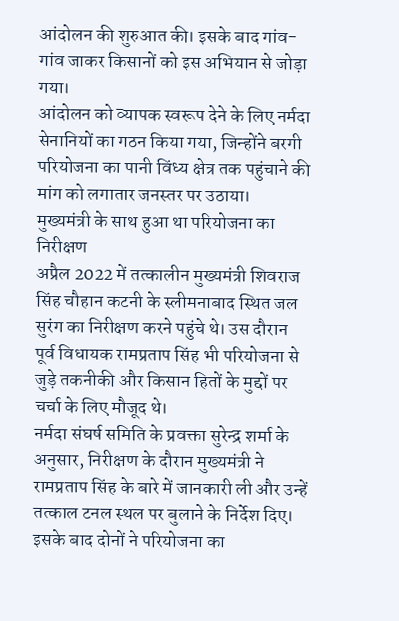आंदोलन की शुरुआत की। इसके बाद गांव-गांव जाकर किसानों को इस अभियान से जोड़ा गया।
आंदोलन को व्यापक स्वरूप देने के लिए नर्मदा सेनानियों का गठन किया गया, जिन्होंने बरगी परियोजना का पानी विंध्य क्षेत्र तक पहुंचाने की मांग को लगातार जनस्तर पर उठाया।
मुख्यमंत्री के साथ हुआ था परियोजना का निरीक्षण
अप्रैल 2022 में तत्कालीन मुख्यमंत्री शिवराज सिंह चौहान कटनी के स्लीमनाबाद स्थित जल सुरंग का निरीक्षण करने पहुंचे थे। उस दौरान पूर्व विधायक रामप्रताप सिंह भी परियोजना से जुड़े तकनीकी और किसान हितों के मुद्दों पर चर्चा के लिए मौजूद थे।
नर्मदा संघर्ष समिति के प्रवक्ता सुरेन्द्र शर्मा के अनुसार, निरीक्षण के दौरान मुख्यमंत्री ने रामप्रताप सिंह के बारे में जानकारी ली और उन्हें तत्काल टनल स्थल पर बुलाने के निर्देश दिए। इसके बाद दोनों ने परियोजना का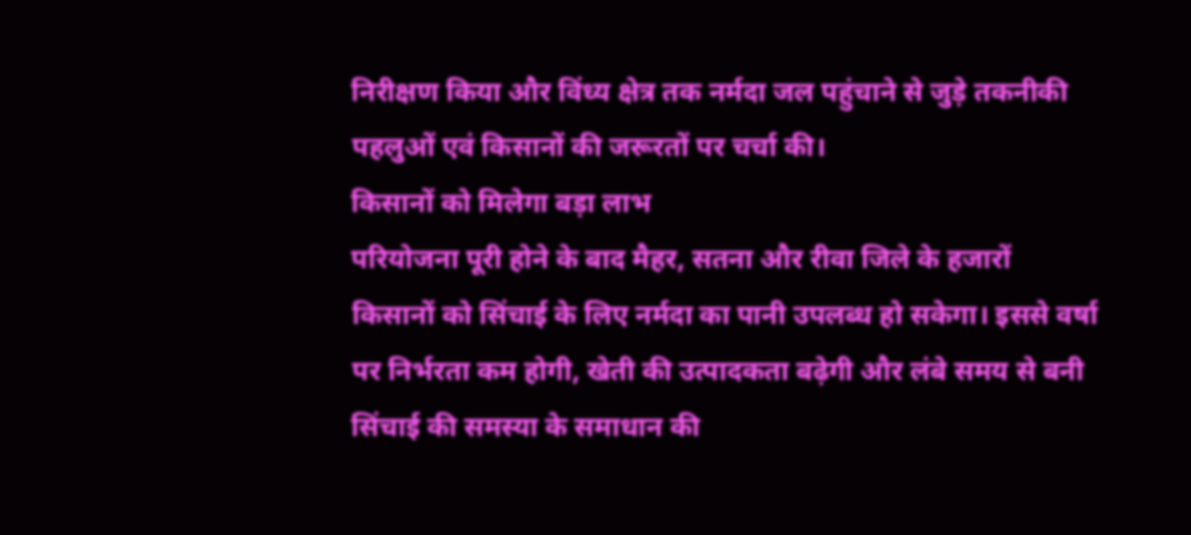निरीक्षण किया और विंध्य क्षेत्र तक नर्मदा जल पहुंचाने से जुड़े तकनीकी पहलुओं एवं किसानों की जरूरतों पर चर्चा की।
किसानों को मिलेगा बड़ा लाभ
परियोजना पूरी होने के बाद मैहर, सतना और रीवा जिले के हजारों किसानों को सिंचाई के लिए नर्मदा का पानी उपलब्ध हो सकेगा। इससे वर्षा पर निर्भरता कम होगी, खेती की उत्पादकता बढ़ेगी और लंबे समय से बनी सिंचाई की समस्या के समाधान की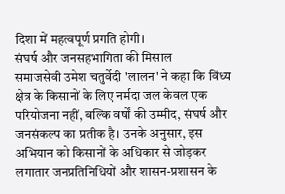दिशा में महत्वपूर्ण प्रगति होगी।
संघर्ष और जनसहभागिता की मिसाल
समाजसेवी उमेश चतुर्वेदी 'लालन' ने कहा कि विंध्य क्षेत्र के किसानों के लिए नर्मदा जल केवल एक परियोजना नहीं, बल्कि वर्षों की उम्मीद, संघर्ष और जनसंकल्प का प्रतीक है। उनके अनुसार, इस अभियान को किसानों के अधिकार से जोड़कर लगातार जनप्रतिनिधियों और शासन-प्रशासन के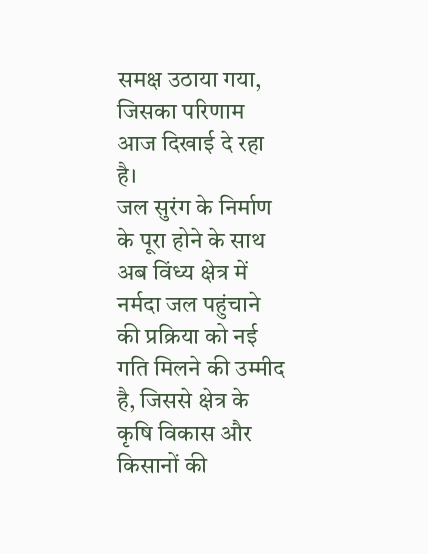समक्ष उठाया गया, जिसका परिणाम आज दिखाई दे रहा है।
जल सुरंग के निर्माण के पूरा होने के साथ अब विंध्य क्षेत्र में नर्मदा जल पहुंचाने की प्रक्रिया को नई गति मिलने की उम्मीद है, जिससे क्षेत्र के कृषि विकास और किसानों की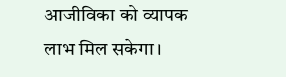आजीविका को व्यापक लाभ मिल सकेगा।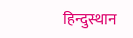हिन्दुस्थान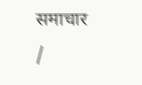समाचार /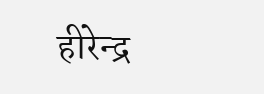हीरेन्द्र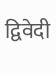द्विवेदी